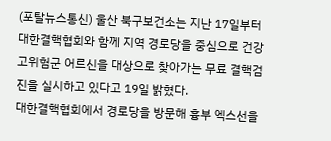(포탈뉴스통신) 울산 북구보건소는 지난 17일부터 대한결핵협회와 함께 지역 경로당을 중심으로 건강고위험군 어르신을 대상으로 찾아가는 무료 결핵검진을 실시하고 있다고 19일 밝혔다.
대한결핵협회에서 경로당을 방문해 흉부 엑스선을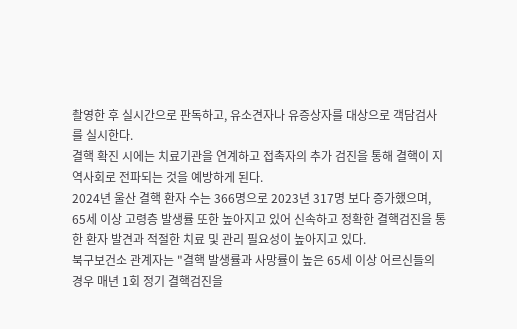촬영한 후 실시간으로 판독하고, 유소견자나 유증상자를 대상으로 객담검사를 실시한다.
결핵 확진 시에는 치료기관을 연계하고 접촉자의 추가 검진을 통해 결핵이 지역사회로 전파되는 것을 예방하게 된다.
2024년 울산 결핵 환자 수는 366명으로 2023년 317명 보다 증가했으며, 65세 이상 고령층 발생률 또한 높아지고 있어 신속하고 정확한 결핵검진을 통한 환자 발견과 적절한 치료 및 관리 필요성이 높아지고 있다.
북구보건소 관계자는 "결핵 발생률과 사망률이 높은 65세 이상 어르신들의 경우 매년 1회 정기 결핵검진을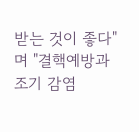받는 것이 좋다"며 "결핵예방과 조기 감염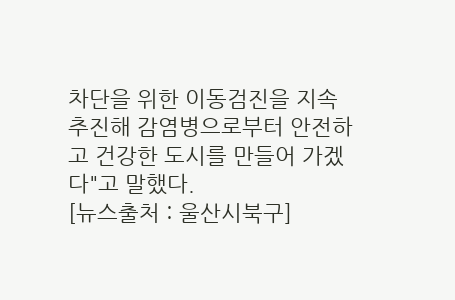차단을 위한 이동검진을 지속 추진해 감염병으로부터 안전하고 건강한 도시를 만들어 가겠다"고 말했다.
[뉴스출처 : 울산시북구]